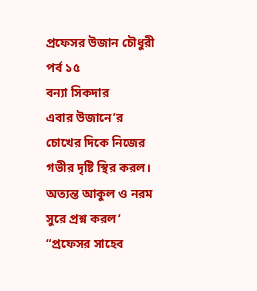প্রফেসর উজান চৌধুরী পর্ব ১৫
বন্যা সিকদার
এবার উজানে’র চোখের দিকে নিজের গভীর দৃষ্টি স্থির করল। অত্যন্ত আকুল ও নরম সুরে প্রশ্ন করল‘ “প্রফেসর সাহেব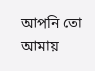আপনি তো আমায়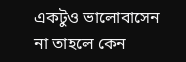একটুও ভালোবাসেন না তাহলে কেন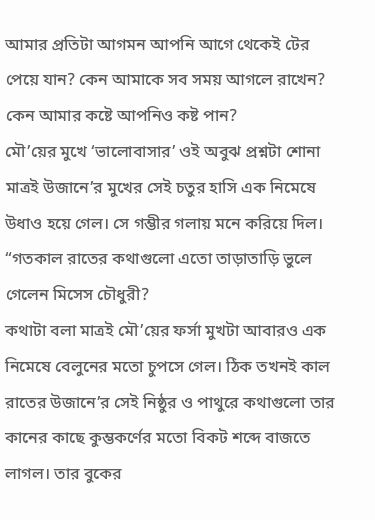আমার প্রতিটা আগমন আপনি আগে থেকেই টের পেয়ে যান? কেন আমাকে সব সময় আগলে রাখেন? কেন আমার কষ্টে আপনিও কষ্ট পান?
মৌ’য়ের মুখে ‘ভালোবাসার’ ওই অবুঝ প্রশ্নটা শোনা মাত্রই উজানে’র মুখের সেই চতুর হাসি এক নিমেষে উধাও হয়ে গেল। সে গম্ভীর গলায় মনে করিয়ে দিল।
“গতকাল রাতের কথাগুলো এতো তাড়াতাড়ি ভুলে গেলেন মিসেস চৌধুরী?
কথাটা বলা মাত্রই মৌ’য়ের ফর্সা মুখটা আবারও এক নিমেষে বেলুনের মতো চুপসে গেল। ঠিক তখনই কাল রাতের উজানে’র সেই নিষ্ঠুর ও পাথুরে কথাগুলো তার কানের কাছে কুম্ভকর্ণের মতো বিকট শব্দে বাজতে লাগল। তার বুকের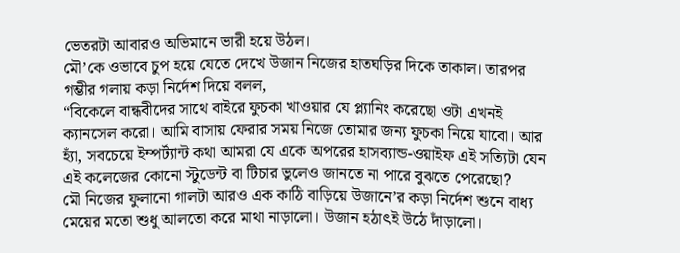ভেতরটা আবারও অভিমানে ভারী হয়ে উঠল।
মৌ’কে ওভাবে চুপ হয়ে যেতে দেখে উজান নিজের হাতঘড়ির দিকে তাকাল। তারপর গম্ভীর গলায় কড়া নির্দেশ দিয়ে বলল‚
“বিকেলে বান্ধবীদের সাথে বাইরে ফুচকা খাওয়ার যে প্ল্যানিং করেছো ওটা এখনই ক্যানসেল করো। আমি বাসায় ফেরার সময় নিজে তোমার জন্য ফুচকা নিয়ে যাবো। আর হ্যাঁ‚ সবচেয়ে ইম্পর্ট্যান্ট কথা আমরা যে একে অপরের হাসব্যান্ড-ওয়াইফ এই সত্যিটা যেন এই কলেজের কোনো স্টুডেন্ট বা টিচার ভুলেও জানতে না পারে বুঝতে পেরেছো?
মৌ নিজের ফুলানো গালটা আরও এক কাঠি বাড়িয়ে উজানে’র কড়া নির্দেশ শুনে বাধ্য মেয়ের মতো শুধু আলতো করে মাথা নাড়ালো। উজান হঠাৎই উঠে দাঁড়ালো।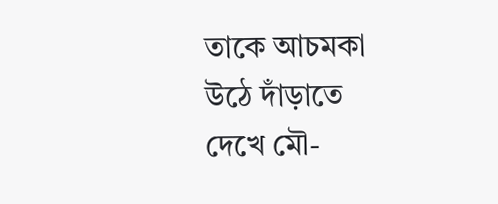তাকে আচমকা উঠে দাঁড়াতে দেখে মৌ-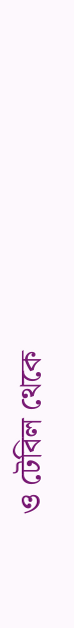ও টেবিল থেকে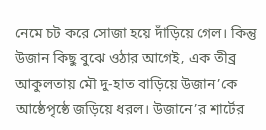নেমে চট করে সোজা হয়ে দাঁড়িয়ে গেল। কিন্তু উজান কিছু বুঝে ওঠার আগেই‚ এক তীব্র আকুলতায় মৌ দু-হাত বাড়িয়ে উজান’কে আষ্ঠেপৃষ্ঠে জড়িয়ে ধরল। উজানে’র শার্টের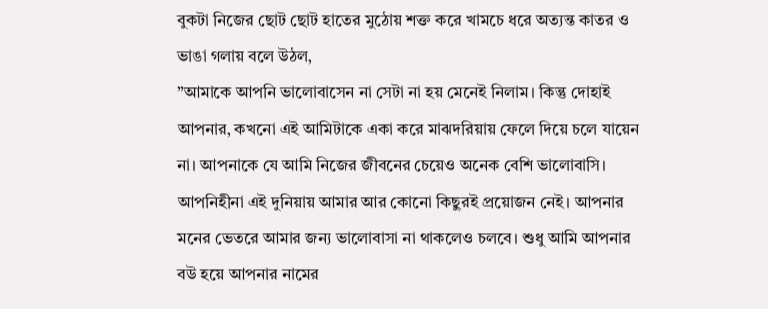বুকটা নিজের ছোট ছোট হাতের মুঠোয় শক্ত করে খামচে ধরে অত্যন্ত কাতর ও ভাঙা গলায় বলে উঠল‚
”আমাকে আপনি ভালোবাসেন না সেটা না হয় মেনেই নিলাম। কিন্তু দোহাই আপনার‚ কখনো এই আমিটাকে একা করে মাঝদরিয়ায় ফেলে দিয়ে চলে যায়েন না। আপনাকে যে আমি নিজের জীবনের চেয়েও অনেক বেশি ভালোবাসি। আপনিহীনা এই দুনিয়ায় আমার আর কোনো কিছুরই প্রয়োজন নেই। আপনার মনের ভেতরে আমার জন্য ভালোবাসা না থাকলেও চলবে। শুধু আমি আপনার বউ হয়ে আপনার নামের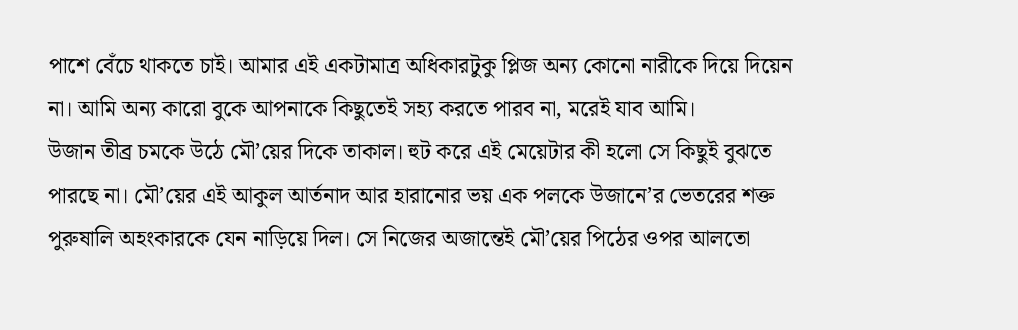পাশে বেঁচে থাকতে চাই। আমার এই একটামাত্র অধিকারটুকু প্লিজ অন্য কোনো নারীকে দিয়ে দিয়েন না। আমি অন্য কারো বুকে আপনাকে কিছুতেই সহ্য করতে পারব না‚ মরেই যাব আমি।
উজান তীব্র চমকে উঠে মৌ’য়ের দিকে তাকাল। হুট করে এই মেয়েটার কী হলো সে কিছুই বুঝতে পারছে না। মৌ’য়ের এই আকুল আর্তনাদ আর হারানোর ভয় এক পলকে উজানে’র ভেতরের শক্ত পুরুষালি অহংকারকে যেন নাড়িয়ে দিল। সে নিজের অজান্তেই মৌ’য়ের পিঠের ওপর আলতো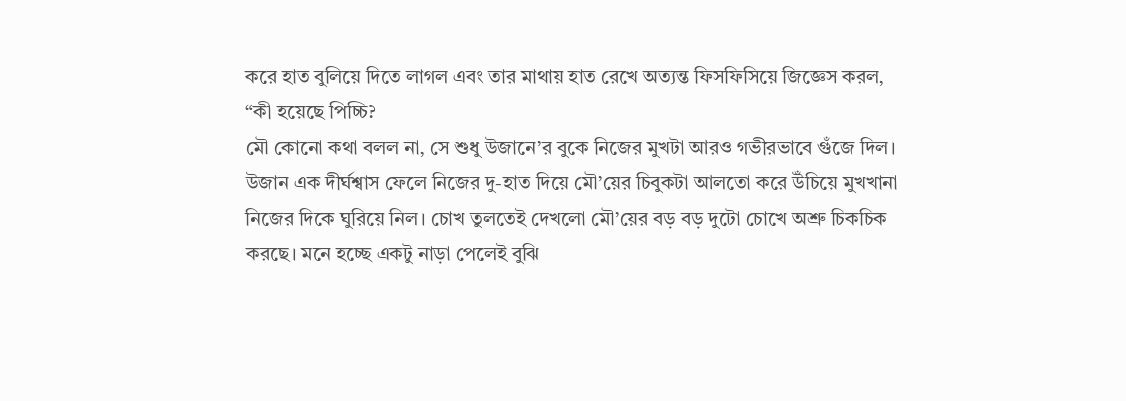করে হাত বুলিয়ে দিতে লাগল এবং তার মাথায় হাত রেখে অত্যন্ত ফিসফিসিয়ে জিজ্ঞেস করল‚
“কী হয়েছে পিচ্চি?
মৌ কোনো কথা বলল না‚ সে শুধু উজানে’র বুকে নিজের মুখটা আরও গভীরভাবে গুঁজে দিল। উজান এক দীর্ঘশ্বাস ফেলে নিজের দু-হাত দিয়ে মৌ’য়ের চিবুকটা আলতো করে উঁচিয়ে মুখখানা নিজের দিকে ঘুরিয়ে নিল। চোখ তুলতেই দেখলো মৌ’য়ের বড় বড় দুটো চোখে অশ্রু চিকচিক করছে। মনে হচ্ছে একটু নাড়া পেলেই বুঝি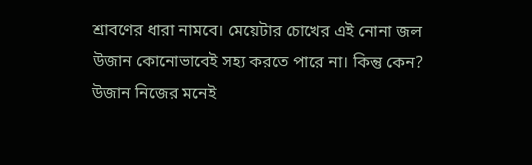শ্রাবণের ধারা নামবে। মেয়েটার চোখের এই নোনা জল উজান কোনোভাবেই সহ্য করতে পারে না। কিন্তু কেন? উজান নিজের মনেই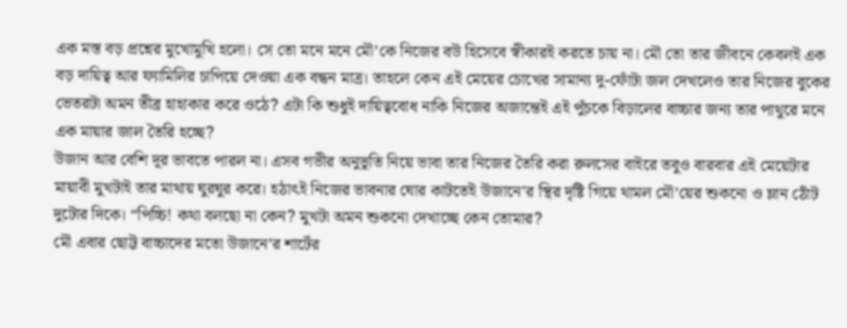এক মস্ত বড় প্রশ্নের মুখোমুখি হলো। সে তো মনে মনে মৌ’কে নিজের বউ হিসেবে স্বীকারই করতে চায় না। মৌ তো তার জীবনে কেবলই এক বড় দায়িত্ব আর ফ্যামিলির চাপিয়ে দেওয়া এক বন্ধন মাত্র। তাহলে কেন এই মেয়ের চোখের সামান্য দু-ফোঁটা জল দেখলেও তার নিজের বুকের ভেতরটা অমন তীব্র হাহাকার করে ওঠে? এটা কি শুধুই দায়িত্ববোধ নাকি নিজের অজান্তেই এই পুঁচকে বিড়ালের বাচ্চার জন্য তার পাথুরে মনে এক মায়ার জাল তৈরি হচ্ছে?
উজান আর বেশি দূর ভাবতে পারল না। এসব গভীর অনুভূতি নিয়ে ভাবা তার নিজের তৈরি করা রুলসের বাইরে তবুও বারবার এই মেয়েটার মায়াবী মুখটাই তার মাথায় ঘুরঘুর করে। হঠাৎই নিজের ভাবনার ঘোর কাটতেই উজানে’র স্থির দৃষ্টি গিয়ে থামল মৌ’য়ের শুকনো ও ম্লান ঠোঁট দুটোর দিকে। “পিচ্চি! কথা বলছো না কেন? মুখটা অমন শুকনো দেখাচ্ছে কেন তোমার?
মৌ এবার ছোট্ট বাচ্চাদের মতো উজানে’র শার্টের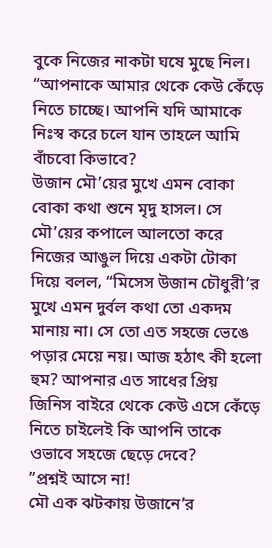বুকে নিজের নাকটা ঘষে মুছে নিল। “আপনাকে আমার থেকে কেউ কেঁড়ে নিতে চাচ্ছে। আপনি যদি আমাকে নিঃস্ব করে চলে যান তাহলে আমি বাঁচবো কিভাবে?
উজান মৌ’য়ের মুখে এমন বোকা বোকা কথা শুনে মৃদু হাসল। সে মৌ’য়ের কপালে আলতো করে নিজের আঙুল দিয়ে একটা টোকা দিয়ে বলল‚ “মিসেস উজান চৌধুরী’র মুখে এমন দুর্বল কথা তো একদম মানায় না। সে তো এত সহজে ভেঙে পড়ার মেয়ে নয়। আজ হঠাৎ কী হলো হুম? আপনার এত সাধের প্রিয় জিনিস বাইরে থেকে কেউ এসে কেঁড়ে নিতে চাইলেই কি আপনি তাকে ওভাবে সহজে ছেড়ে দেবে?
”প্রশ্নই আসে না!
মৌ এক ঝটকায় উজানে’র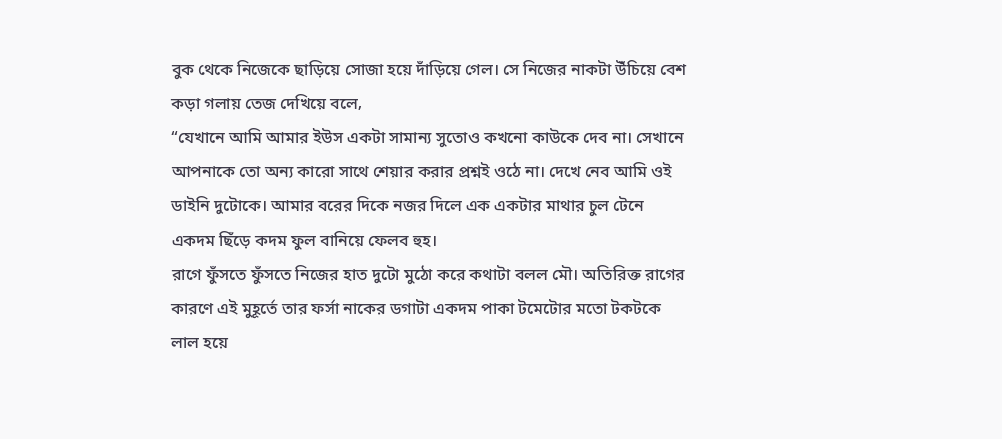বুক থেকে নিজেকে ছাড়িয়ে সোজা হয়ে দাঁড়িয়ে গেল। সে নিজের নাকটা উঁচিয়ে বেশ কড়া গলায় তেজ দেখিয়ে বলে‚
“যেখানে আমি আমার ইউস একটা সামান্য সুতোও কখনো কাউকে দেব না। সেখানে আপনাকে তো অন্য কারো সাথে শেয়ার করার প্রশ্নই ওঠে না। দেখে নেব আমি ওই ডাইনি দুটোকে। আমার বরের দিকে নজর দিলে এক একটার মাথার চুল টেনে একদম ছিঁড়ে কদম ফুল বানিয়ে ফেলব হুহ।
রাগে ফুঁসতে ফুঁসতে নিজের হাত দুটো মুঠো করে কথাটা বলল মৌ। অতিরিক্ত রাগের কারণে এই মুহূর্তে তার ফর্সা নাকের ডগাটা একদম পাকা টমেটোর মতো টকটকে লাল হয়ে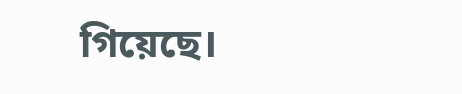গিয়েছে।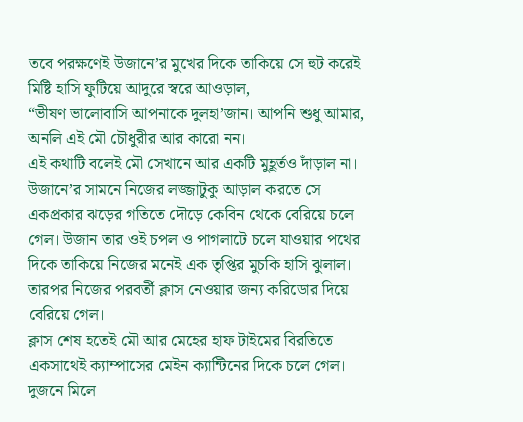তবে পরক্ষণেই উজানে’র মুখের দিকে তাকিয়ে সে হুট করেই মিষ্টি হাসি ফুটিয়ে আদুরে স্বরে আওড়াল‚
“ভীষণ ভালোবাসি আপনাকে দুলহা’জান। আপনি শুধু আমার‚ অনলি এই মৌ চৌধুরীর আর কারো নন।
এই কথাটি বলেই মৌ সেখানে আর একটি মুহূর্তও দাঁড়াল না। উজানে’র সামনে নিজের লজ্জাটুকু আড়াল করতে সে একপ্রকার ঝড়ের গতিতে দৌড়ে কেবিন থেকে বেরিয়ে চলে গেল। উজান তার ওই চপল ও পাগলাটে চলে যাওয়ার পথের দিকে তাকিয়ে নিজের মনেই এক তৃপ্তির মুচকি হাসি ঝুলাল। তারপর নিজের পরবর্তী ক্লাস নেওয়ার জন্য করিডোর দিয়ে বেরিয়ে গেল।
ক্লাস শেষ হতেই মৌ আর মেহের হাফ টাইমের বিরতিতে একসাথেই ক্যাম্পাসের মেইন ক্যান্টিনের দিকে চলে গেল। দুজনে মিলে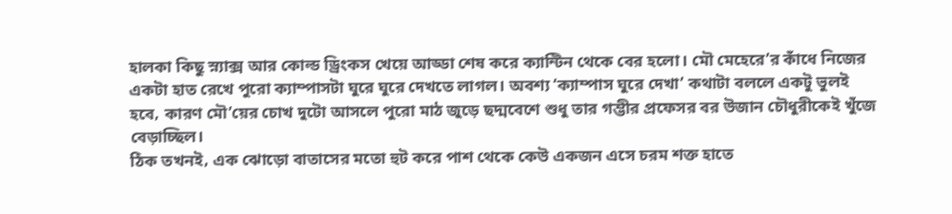হালকা কিছু স্ন্যাক্স আর কোল্ড ড্রিংকস খেয়ে আড্ডা শেষ করে ক্যান্টিন থেকে বের হলো। মৌ মেহেরে’র কাঁধে নিজের একটা হাত রেখে পুরো ক্যাম্পাসটা ঘুরে ঘুরে দেখতে লাগল। অবশ্য ‘ক্যাম্পাস ঘুরে দেখা’ কথাটা বললে একটু ভুলই হবে‚ কারণ মৌ’য়ের চোখ দুটো আসলে পুরো মাঠ জুড়ে ছদ্মবেশে শুধু তার গম্ভীর প্রফেসর বর উজান চৌধুরীকেই খুঁজে বেড়াচ্ছিল।
ঠিক তখনই‚ এক ঝোড়ো বাতাসের মতো হুট করে পাশ থেকে কেউ একজন এসে চরম শক্ত হাতে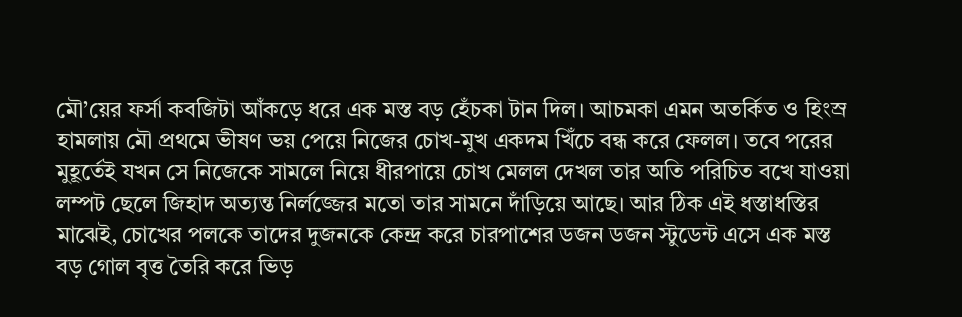মৌ’য়ের ফর্সা কবজিটা আঁকড়ে ধরে এক মস্ত বড় হেঁচকা টান দিল। আচমকা এমন অতর্কিত ও হিংস্র হামলায় মৌ প্রথমে ভীষণ ভয় পেয়ে নিজের চোখ-মুখ একদম খিঁচে বন্ধ করে ফেলল। তবে পরের মুহূর্তেই যখন সে নিজেকে সামলে নিয়ে ধীরপায়ে চোখ মেলল দেখল তার অতি পরিচিত বখে যাওয়া লম্পট ছেলে জিহাদ অত্যন্ত নির্লজ্জের মতো তার সামনে দাঁড়িয়ে আছে। আর ঠিক এই ধস্তাধস্তির মাঝেই‚ চোখের পলকে তাদের দুজনকে কেন্দ্র করে চারপাশের ডজন ডজন স্টুডেন্ট এসে এক মস্ত বড় গোল বৃত্ত তৈরি করে ভিড়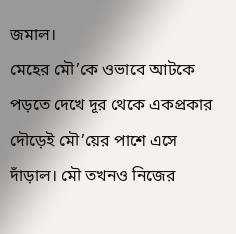জমাল।
মেহের মৌ’কে ওভাবে আটকে পড়তে দেখে দূর থেকে একপ্রকার দৌড়েই মৌ’য়ের পাশে এসে দাঁড়াল। মৌ তখনও নিজের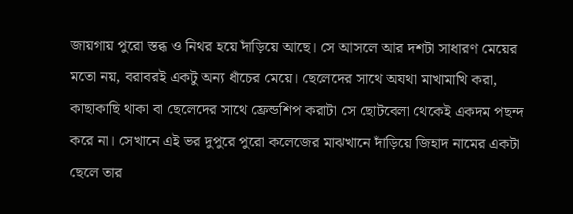জায়গায় পুরো স্তব্ধ ও নিথর হয়ে দাঁড়িয়ে আছে। সে আসলে আর দশটা সাধারণ মেয়ের মতো নয়‚ বরাবরই একটু অন্য ধাঁচের মেয়ে। ছেলেদের সাথে অযথা মাখামাখি করা‚ কাছাকাছি থাকা বা ছেলেদের সাথে ফ্রেন্ডশিপ করাটা সে ছোটবেলা থেকেই একদম পছন্দ করে না। সেখানে এই ভর দুপুরে পুরো কলেজের মাঝখানে দাঁড়িয়ে জিহাদ নামের একটা ছেলে তার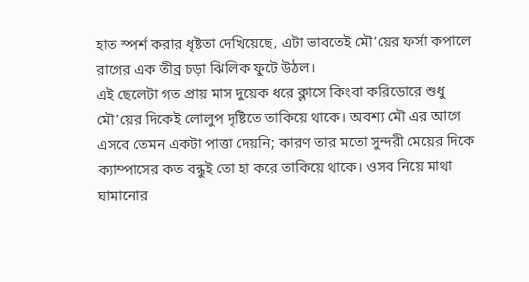হাত স্পর্শ করার ধৃষ্টতা দেখিয়েছে‚ এটা ভাবতেই মৌ’য়ের ফর্সা কপালে রাগের এক তীব্র চড়া ঝিলিক ফুটে উঠল।
এই ছেলেটা গত প্রায় মাস দুয়েক ধরে ক্লাসে কিংবা করিডোরে শুধু মৌ’য়ের দিকেই লোলুপ দৃষ্টিতে তাকিয়ে থাকে। অবশ্য মৌ এর আগে এসবে তেমন একটা পাত্তা দেয়নি; কারণ তার মতো সুন্দরী মেয়ের দিকে ক্যাম্পাসের কত বন্ধুই তো হা করে তাকিয়ে থাকে। ওসব নিয়ে মাথা ঘামানোর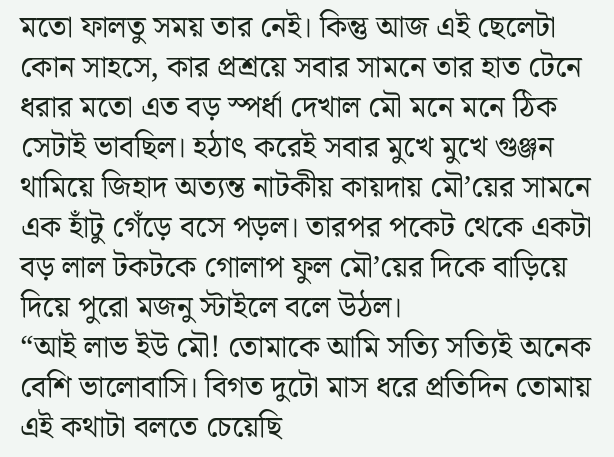মতো ফালতু সময় তার নেই। কিন্তু আজ এই ছেলেটা কোন সাহসে‚ কার প্রশ্রয়ে সবার সামনে তার হাত টেনে ধরার মতো এত বড় স্পর্ধা দেখাল মৌ মনে মনে ঠিক সেটাই ভাবছিল। হঠাৎ করেই সবার মুখে মুখে গুঞ্জন থামিয়ে জিহাদ অত্যন্ত নাটকীয় কায়দায় মৌ’য়ের সামনে এক হাঁটু গেঁড়ে বসে পড়ল। তারপর পকেট থেকে একটা বড় লাল টকটকে গোলাপ ফুল মৌ’য়ের দিকে বাড়িয়ে দিয়ে পুরো মজনু স্টাইলে বলে উঠল।
“আই লাভ ইউ মৌ! তোমাকে আমি সত্যি সত্যিই অনেক বেশি ভালোবাসি। বিগত দুটো মাস ধরে প্রতিদিন তোমায় এই কথাটা বলতে চেয়েছি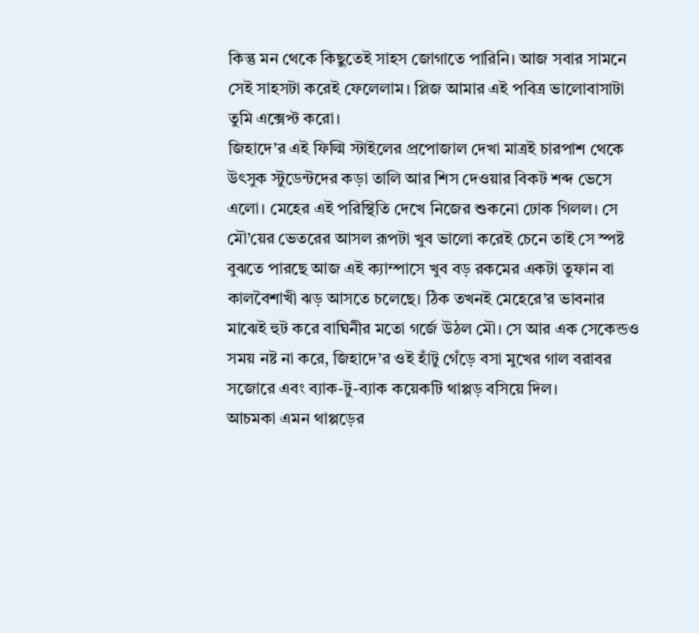কিন্তু মন থেকে কিছুতেই সাহস জোগাতে পারিনি। আজ সবার সামনে সেই সাহসটা করেই ফেলেলাম। প্লিজ আমার এই পবিত্র ভালোবাসাটা তুমি এক্সেপ্ট করো।
জিহাদে’র এই ফিল্মি স্টাইলের প্রপোজাল দেখা মাত্রই চারপাশ থেকে উৎসুক স্টুডেন্টদের কড়া তালি আর শিস দেওয়ার বিকট শব্দ ভেসে এলো। মেহের এই পরিস্থিতি দেখে নিজের শুকনো ঢোক গিলল। সে মৌ’য়ের ভেতরের আসল রূপটা খুব ভালো করেই চেনে তাই সে স্পষ্ট বুঝতে পারছে আজ এই ক্যাম্পাসে খুব বড় রকমের একটা তুফান বা কালবৈশাখী ঝড় আসতে চলেছে। ঠিক তখনই মেহেরে’র ভাবনার মাঝেই হুট করে বাঘিনীর মতো গর্জে উঠল মৌ। সে আর এক সেকেন্ডও সময় নষ্ট না করে‚ জিহাদে’র ওই হাঁটু গেঁড়ে বসা মুখের গাল বরাবর সজোরে এবং ব্যাক-টু-ব্যাক কয়েকটি থাপ্পড় বসিয়ে দিল।
আচমকা এমন থাপ্পড়ের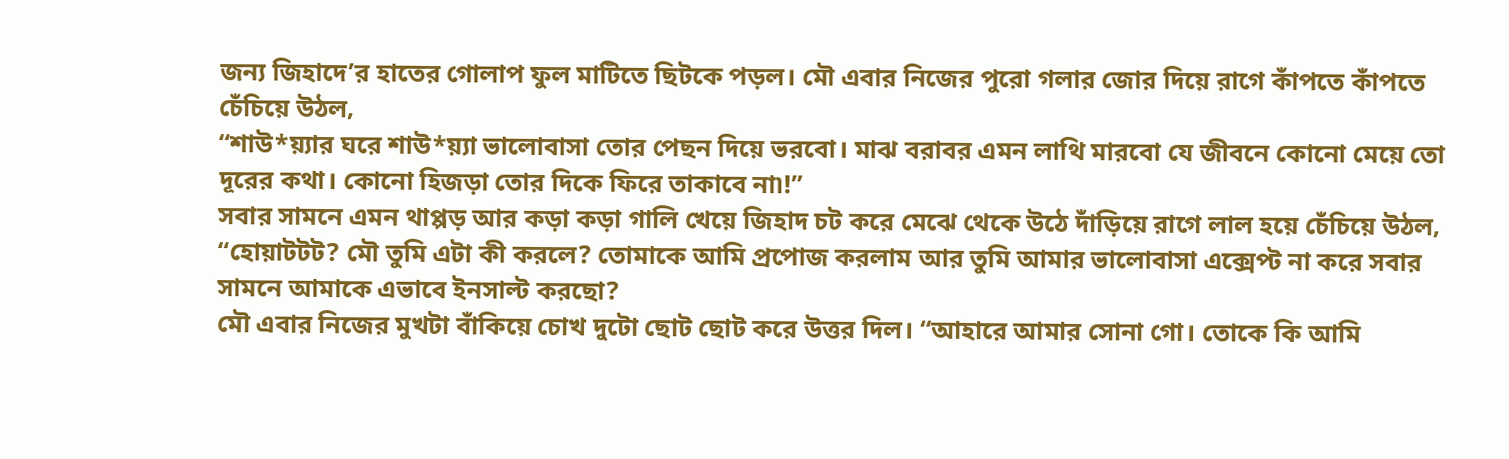জন্য জিহাদে’র হাতের গোলাপ ফুল মাটিতে ছিটকে পড়ল। মৌ এবার নিজের পুরো গলার জোর দিয়ে রাগে কাঁপতে কাঁপতে চেঁচিয়ে উঠল‚
“শাউ*য়্যার ঘরে শাউ*য়্যা ভালোবাসা তোর পেছন দিয়ে ভরবো। মাঝ বরাবর এমন লাথি মারবো যে জীবনে কোনো মেয়ে তো দূরের কথা। কোনো হিজড়া তোর দিকে ফিরে তাকাবে না৷!”
সবার সামনে এমন থাপ্পড় আর কড়া কড়া গালি খেয়ে জিহাদ চট করে মেঝে থেকে উঠে দাঁড়িয়ে রাগে লাল হয়ে চেঁচিয়ে উঠল‚ “হোয়াটটট? মৌ তুমি এটা কী করলে? তোমাকে আমি প্রপোজ করলাম আর তুমি আমার ভালোবাসা এক্সেপ্ট না করে সবার সামনে আমাকে এভাবে ইনসাল্ট করছো?
মৌ এবার নিজের মুখটা বাঁকিয়ে চোখ দুটো ছোট ছোট করে উত্তর দিল। “আহারে আমার সোনা গো। তোকে কি আমি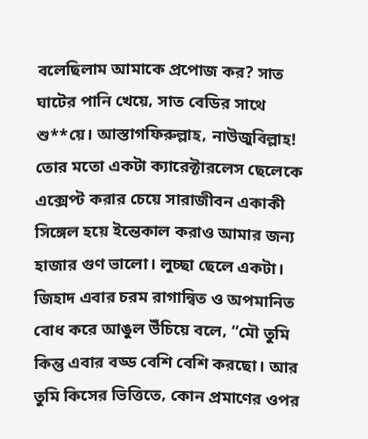বলেছিলাম আমাকে প্রপোজ কর? সাত ঘাটের পানি খেয়ে‚ সাত বেডির সাথে শু**য়ে। আস্তাগফিরুল্লাহ‚ নাউজুবিল্লাহ! তোর মতো একটা ক্যারেক্টারলেস ছেলেকে এক্সেপ্ট করার চেয়ে সারাজীবন একাকী সিঙ্গেল হয়ে ইন্তেকাল করাও আমার জন্য হাজার গুণ ভালো। লুচ্ছা ছেলে একটা।
জিহাদ এবার চরম রাগান্বিত ও অপমানিত বোধ করে আঙুল উঁচিয়ে বলে‚ “মৌ তুমি কিন্তু এবার বড্ড বেশি বেশি করছো। আর তুমি কিসের ভিত্তিতে‚ কোন প্রমাণের ওপর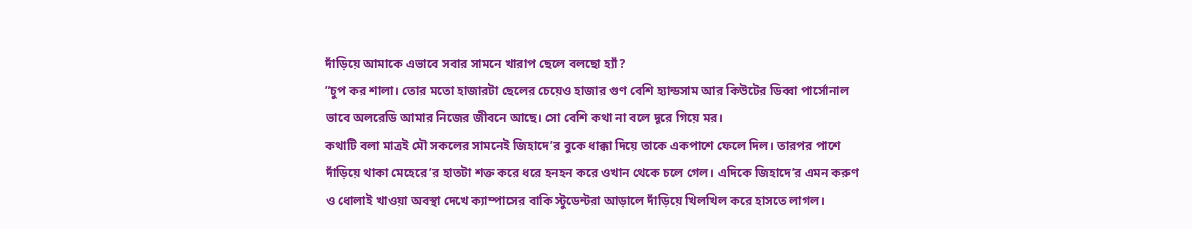দাঁড়িয়ে আমাকে এভাবে সবার সামনে খারাপ ছেলে বলছো হ্যাঁ?
”চুপ কর শালা। তোর মতো হাজারটা ছেলের চেয়েও হাজার গুণ বেশি হ্যান্ডসাম আর কিউটের ডিব্বা পার্সোনাল ভাবে অলরেডি আমার নিজের জীবনে আছে। সো বেশি কথা না বলে দূরে গিয়ে মর।
কথাটি বলা মাত্রই মৌ সকলের সামনেই জিহাদে’র বুকে ধাক্কা দিয়ে তাকে একপাশে ফেলে দিল। তারপর পাশে দাঁড়িয়ে থাকা মেহেরে’র হাতটা শক্ত করে ধরে হনহন করে ওখান থেকে চলে গেল। এদিকে জিহাদে’র এমন করুণ ও ধোলাই খাওয়া অবস্থা দেখে ক্যাম্পাসের বাকি স্টুডেন্টরা আড়ালে দাঁড়িয়ে খিলখিল করে হাসতে লাগল।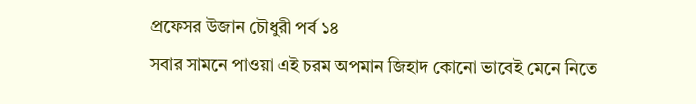প্রফেসর উজান চৌধুরী পর্ব ১৪
সবার সামনে পাওয়া এই চরম অপমান জিহাদ কোনো ভাবেই মেনে নিতে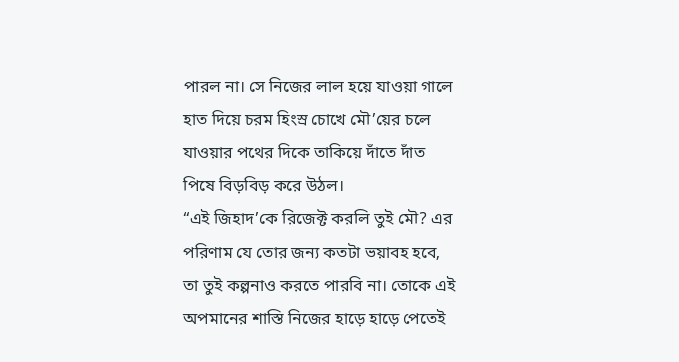পারল না। সে নিজের লাল হয়ে যাওয়া গালে হাত দিয়ে চরম হিংস্র চোখে মৌ’য়ের চলে যাওয়ার পথের দিকে তাকিয়ে দাঁতে দাঁত পিষে বিড়বিড় করে উঠল।
“এই জিহাদ’কে রিজেক্ট করলি তুই মৌ? এর পরিণাম যে তোর জন্য কতটা ভয়াবহ হবে‚ তা তুই কল্পনাও করতে পারবি না। তোকে এই অপমানের শাস্তি নিজের হাড়ে হাড়ে পেতেই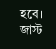হবে। জাস্ট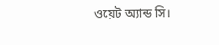ওয়েট অ্যান্ড সি।